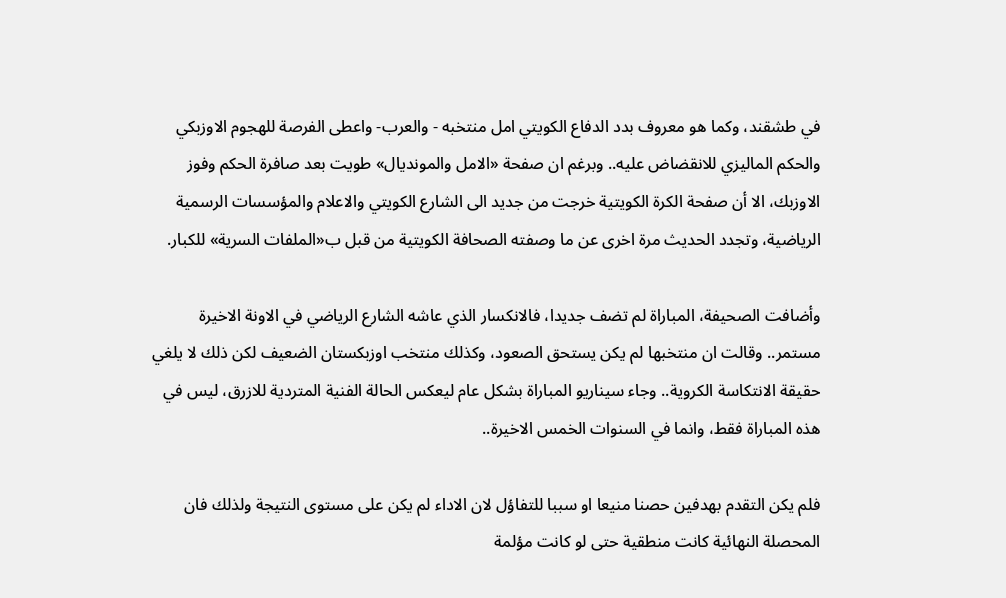في طشقند، وكما هو معروف بدد الدفاع الكويتي امل منتخبه - والعرب- واعطى الفرصة للهجوم الاوزبكي والحكم الماليزي للانقضاض عليه.. وبرغم ان صفحة «الامل والمونديال» طويت بعد صافرة الحكم وفوز الاوزبك، الا أن صفحة الكرة الكويتية خرجت من جديد الى الشارع الكويتي والاعلام والمؤسسات الرسمية الرياضية، وتجدد الحديث مرة اخرى عن ما وصفته الصحافة الكويتية من قبل ب«الملفات السرية» للكبار.

وأضافت الصحيفة، المباراة لم تضف جديدا، فالانكسار الذي عاشه الشارع الرياضي في الاونة الاخيرة مستمر.. وقالت ان منتخبها لم يكن يستحق الصعود، وكذلك منتخب اوزبكستان الضعيف لكن ذلك لا يلغي حقيقة الانتكاسة الكروية.. وجاء سيناريو المباراة بشكل عام ليعكس الحالة الفنية المتردية للازرق، ليس في هذه المباراة فقط، وانما في السنوات الخمس الاخيرة..

فلم يكن التقدم بهدفين حصنا منيعا او سببا للتفاؤل لان الاداء لم يكن على مستوى النتيجة ولذلك فان المحصلة النهائية كانت منطقية حتى لو كانت مؤلمة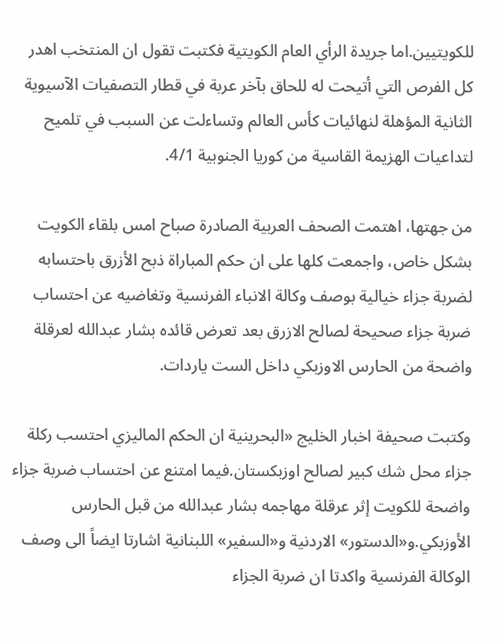للكويتيين.اما جريدة الرأي العام الكويتية فكتبت تقول ان المنتخب اهدر كل الفرص التي أتيحت له للحاق بآخر عربة في قطار التصفيات الآسيوية الثانية المؤهلة لنهائيات كأس العالم وتساءلت عن السبب في تلميح لتداعيات الهزيمة القاسية من كوريا الجنوبية 4/1.

من جهتها، اهتمت الصحف العربية الصادرة صباح امس بلقاء الكويت بشكل خاص، واجمعت كلها على ان حكم المباراة ذبح الأزرق باحتسابه لضربة جزاء خيالية بوصف وكالة الانباء الفرنسية وتغاضيه عن احتساب ضربة جزاء صحيحة لصالح الازرق بعد تعرض قائده بشار عبدالله لعرقلة واضحة من الحارس الاوزبكي داخل الست ياردات.

وكتبت صحيفة اخبار الخليج «البحرينية ان الحكم الماليزي احتسب ركلة جزاء محل شك كبير لصالح اوزبكستان.فيما امتنع عن احتساب ضربة جزاء واضحة للكويت إثر عرقلة مهاجمه بشار عبدالله من قبل الحارس الأوزبكي.و«الدستور» الاردنية و«السفير» اللبنانية اشارتا ايضاً الى وصف الوكالة الفرنسية واكدتا ان ضربة الجزاء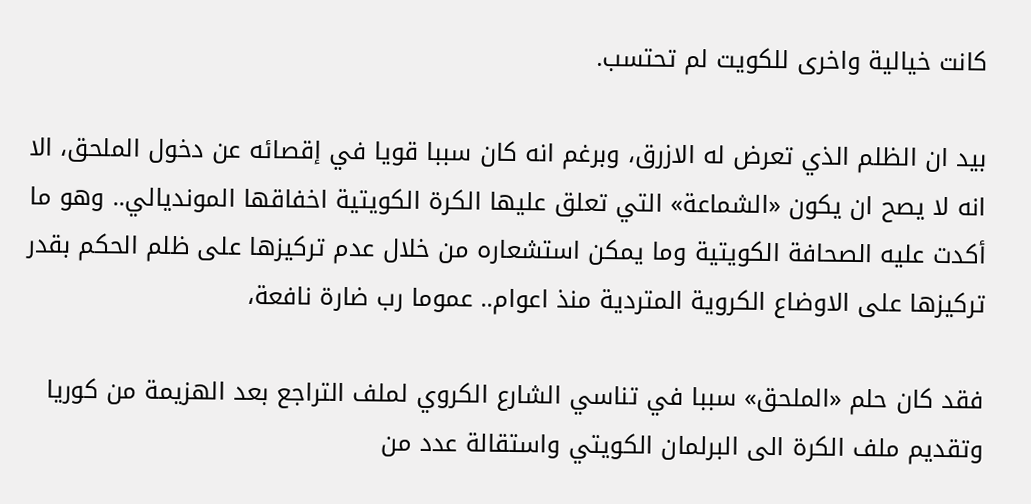كانت خيالية واخرى للكويت لم تحتسب.

بيد ان الظلم الذي تعرض له الازرق، وبرغم انه كان سببا قويا في إقصائه عن دخول الملحق، الا انه لا يصح ان يكون «الشماعة» التي تعلق عليها الكرة الكويتية اخفاقها المونديالي.. وهو ما أكدت عليه الصحافة الكويتية وما يمكن استشعاره من خلال عدم تركيزها على ظلم الحكم بقدر تركيزها على الاوضاع الكروية المتردية منذ اعوام.. عموما رب ضارة نافعة،

فقد كان حلم «الملحق» سببا في تناسي الشارع الكروي لملف التراجع بعد الهزيمة من كوريا وتقديم ملف الكرة الى البرلمان الكويتي واستقالة عدد من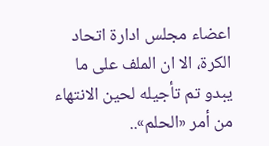اعضاء مجلس ادارة اتحاد الكرة، الا ان الملف على ما يبدو تم تأجيله لحين الانتهاء من أمر «الحلم»..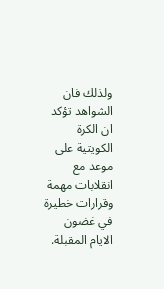ولذلك فان الشواهد تؤكد ان الكرة الكويتية على موعد مع انقلابات مهمة وقرارات خطيرة في غضون الايام المقبلة.